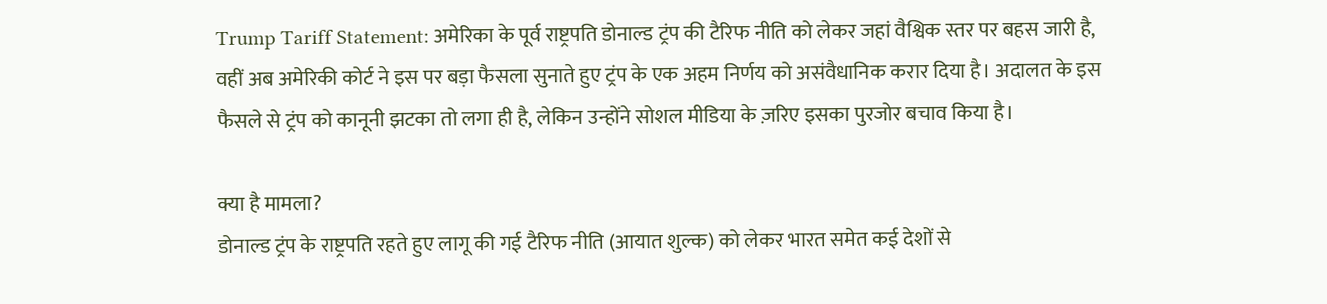Trump Tariff Statement: अमेरिका के पूर्व राष्ट्रपति डोनाल्ड ट्रंप की टैरिफ नीति को लेकर जहां वैश्विक स्तर पर बहस जारी है, वहीं अब अमेरिकी कोर्ट ने इस पर बड़ा फैसला सुनाते हुए ट्रंप के एक अहम निर्णय को असंवैधानिक करार दिया है। अदालत के इस फैसले से ट्रंप को कानूनी झटका तो लगा ही है, लेकिन उन्होंने सोशल मीडिया के ज़रिए इसका पुरजोर बचाव किया है।

क्या है मामला?
डोनाल्ड ट्रंप के राष्ट्रपति रहते हुए लागू की गई टैरिफ नीति (आयात शुल्क) को लेकर भारत समेत कई देशों से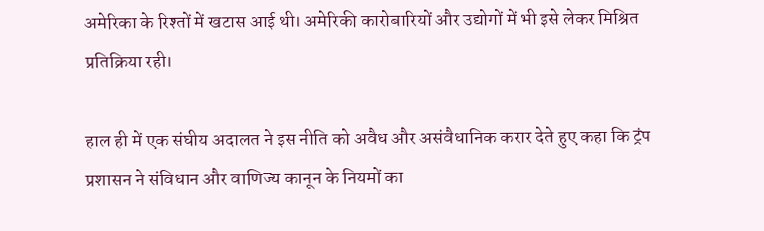अमेरिका के रिश्तों में खटास आई थी। अमेरिकी कारोबारियों और उद्योगों में भी इसे लेकर मिश्रित प्रतिक्रिया रही।

हाल ही में एक संघीय अदालत ने इस नीति को अवैध और असंवैधानिक करार देते हुए कहा कि ट्रंप प्रशासन ने संविधान और वाणिज्य कानून के नियमों का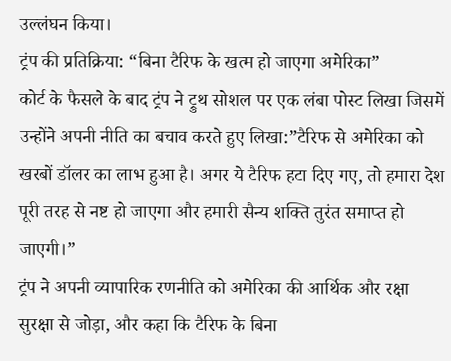उल्लंघन किया।
ट्रंप की प्रतिक्रिया: “बिना टैरिफ के खत्म हो जाएगा अमेरिका”
कोर्ट के फैसले के बाद ट्रंप ने ट्रुथ सोशल पर एक लंबा पोस्ट लिखा जिसमें उन्होंने अपनी नीति का बचाव करते हुए लिखा:”टैरिफ से अमेरिका को खरबों डॉलर का लाभ हुआ है। अगर ये टैरिफ हटा दिए गए, तो हमारा देश पूरी तरह से नष्ट हो जाएगा और हमारी सैन्य शक्ति तुरंत समाप्त हो जाएगी।”
ट्रंप ने अपनी व्यापारिक रणनीति को अमेरिका की आर्थिक और रक्षा सुरक्षा से जोड़ा, और कहा कि टैरिफ के बिना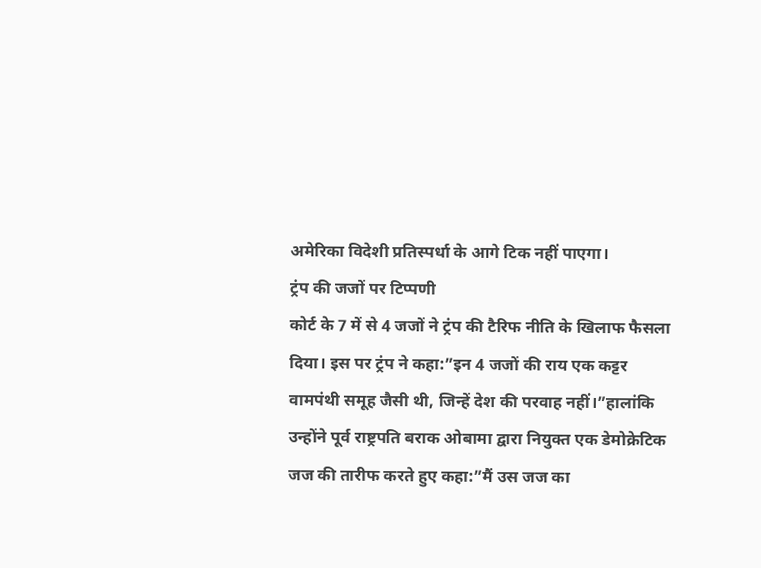अमेरिका विदेशी प्रतिस्पर्धा के आगे टिक नहीं पाएगा।
ट्रंप की जजों पर टिप्पणी
कोर्ट के 7 में से 4 जजों ने ट्रंप की टैरिफ नीति के खिलाफ फैसला दिया। इस पर ट्रंप ने कहा:”इन 4 जजों की राय एक कट्टर वामपंथी समूह जैसी थी, जिन्हें देश की परवाह नहीं।”हालांकि उन्होंने पूर्व राष्ट्रपति बराक ओबामा द्वारा नियुक्त एक डेमोक्रेटिक जज की तारीफ करते हुए कहा:”मैं उस जज का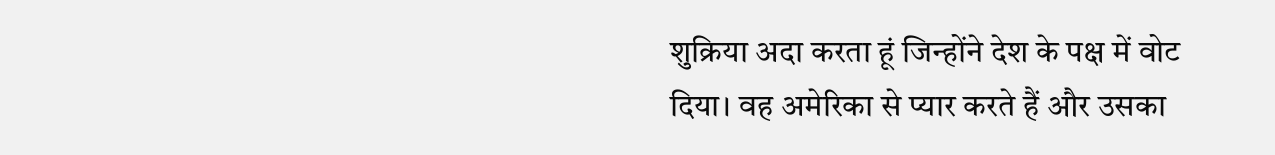शुक्रिया अदा करता हूं जिन्होंने देश के पक्ष में वोट दिया। वह अमेरिका से प्यार करते हैं और उसका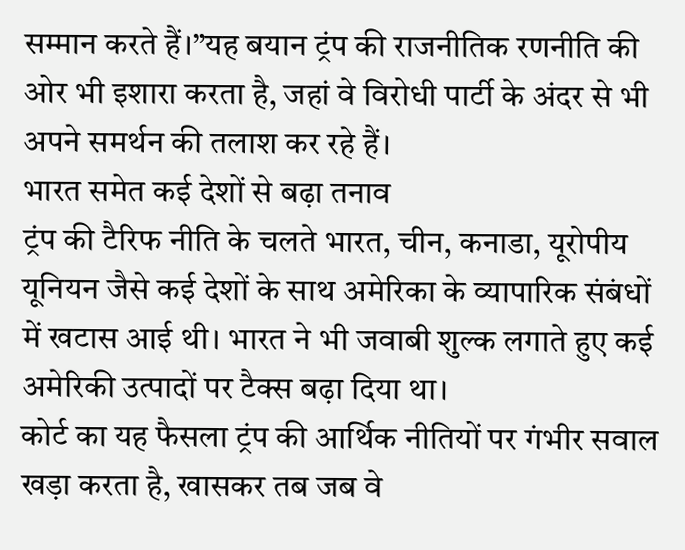सम्मान करते हैं।”यह बयान ट्रंप की राजनीतिक रणनीति की ओर भी इशारा करता है, जहां वे विरोधी पार्टी के अंदर से भी अपने समर्थन की तलाश कर रहे हैं।
भारत समेत कई देशों से बढ़ा तनाव
ट्रंप की टैरिफ नीति के चलते भारत, चीन, कनाडा, यूरोपीय यूनियन जैसे कई देशों के साथ अमेरिका के व्यापारिक संबंधों में खटास आई थी। भारत ने भी जवाबी शुल्क लगाते हुए कई अमेरिकी उत्पादों पर टैक्स बढ़ा दिया था।
कोर्ट का यह फैसला ट्रंप की आर्थिक नीतियों पर गंभीर सवाल खड़ा करता है, खासकर तब जब वे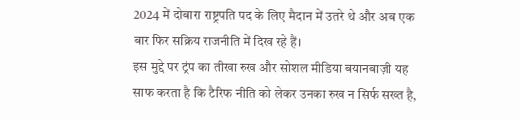2024 में दोबारा राष्ट्रपति पद के लिए मैदान में उतरे थे और अब एक बार फिर सक्रिय राजनीति में दिख रहे हैं।
इस मुद्दे पर ट्रंप का तीखा रुख और सोशल मीडिया बयानबाज़ी यह साफ करता है कि टैरिफ नीति को लेकर उनका रुख न सिर्फ सख्त है,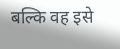बल्कि वह इसे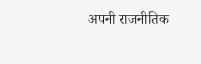अपनी राजनीतिक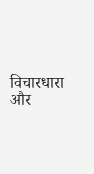विचारधारा और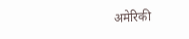अमेरिकी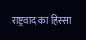राष्ट्रवाद का हिस्सा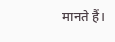मानते हैं।